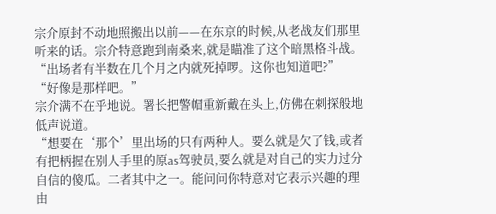宗介原封不动地照搬出以前——在东京的时候,从老战友们那里听来的话。宗介特意跑到南桑来,就是瞄准了这个暗黑格斗战。
“出场者有半数在几个月之内就死掉啰。这你也知道吧?”
“好像是那样吧。”
宗介满不在乎地说。署长把警帽重新戴在头上,仿佛在刺探般地低声说道。
“想要在‘那个’里出场的只有两种人。要么就是欠了钱,或者有把柄握在别人手里的原as驾驶员,要么就是对自己的实力过分自信的傻瓜。二者其中之一。能问问你特意对它表示兴趣的理由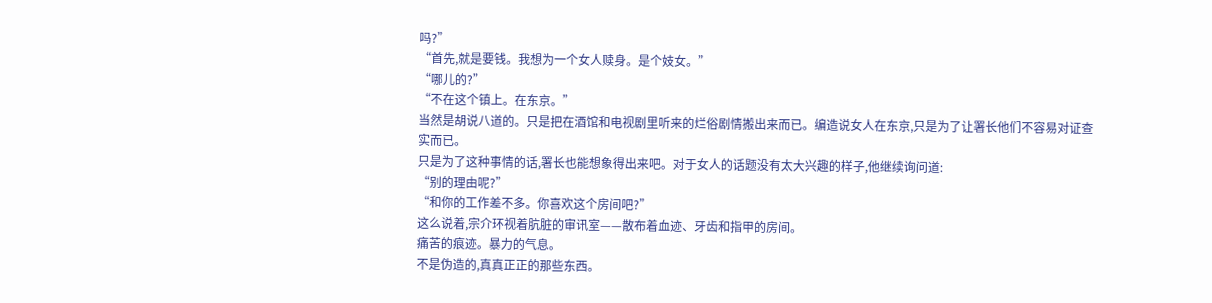吗?”
“首先,就是要钱。我想为一个女人赎身。是个妓女。”
“哪儿的?”
“不在这个镇上。在东京。”
当然是胡说八道的。只是把在酒馆和电视剧里听来的烂俗剧情搬出来而已。编造说女人在东京,只是为了让署长他们不容易对证查实而已。
只是为了这种事情的话,署长也能想象得出来吧。对于女人的话题没有太大兴趣的样子,他继续询问道:
“别的理由呢?”
“和你的工作差不多。你喜欢这个房间吧?”
这么说着,宗介环视着肮脏的审讯室——散布着血迹、牙齿和指甲的房间。
痛苦的痕迹。暴力的气息。
不是伪造的,真真正正的那些东西。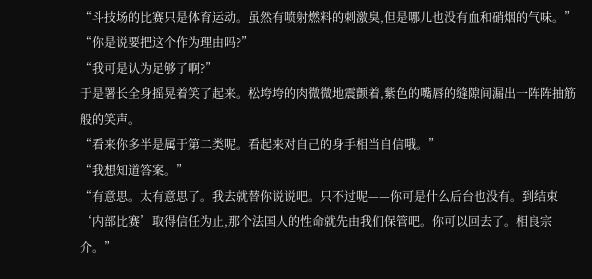“斗技场的比赛只是体育运动。虽然有喷射燃料的刺激臭,但是哪儿也没有血和硝烟的气味。”
“你是说要把这个作为理由吗?”
“我可是认为足够了啊?”
于是署长全身摇晃着笑了起来。松垮垮的肉微微地震颤着,紫色的嘴唇的缝隙间漏出一阵阵抽筋般的笑声。
“看来你多半是属于第二类呢。看起来对自己的身手相当自信哦。”
“我想知道答案。”
“有意思。太有意思了。我去就替你说说吧。只不过呢——你可是什么后台也没有。到结束‘内部比赛’取得信任为止,那个法国人的性命就先由我们保管吧。你可以回去了。相良宗介。”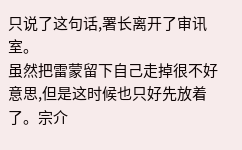只说了这句话,署长离开了审讯室。
虽然把雷蒙留下自己走掉很不好意思,但是这时候也只好先放着了。宗介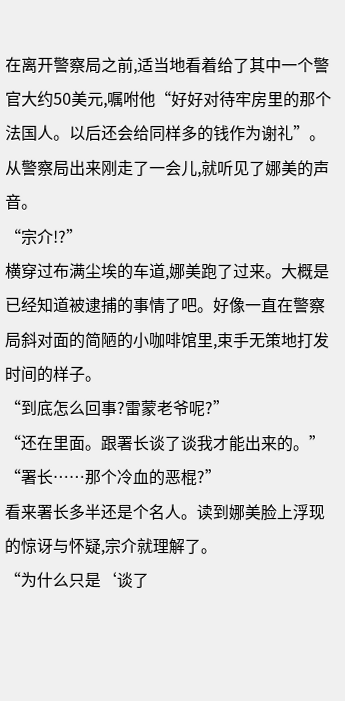在离开警察局之前,适当地看着给了其中一个警官大约50美元,嘱咐他“好好对待牢房里的那个法国人。以后还会给同样多的钱作为谢礼”。
从警察局出来刚走了一会儿,就听见了娜美的声音。
“宗介!?”
横穿过布满尘埃的车道,娜美跑了过来。大概是已经知道被逮捕的事情了吧。好像一直在警察局斜对面的简陋的小咖啡馆里,束手无策地打发时间的样子。
“到底怎么回事?雷蒙老爷呢?”
“还在里面。跟署长谈了谈我才能出来的。”
“署长……那个冷血的恶棍?”
看来署长多半还是个名人。读到娜美脸上浮现的惊讶与怀疑,宗介就理解了。
“为什么只是‘谈了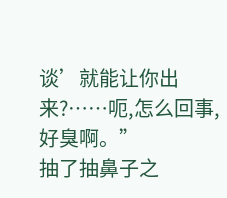谈’就能让你出来?……呃,怎么回事,好臭啊。”
抽了抽鼻子之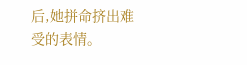后,她拼命挤出难受的表情。